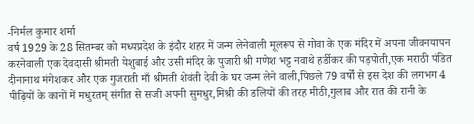-निर्मल कुमार शर्मा
वर्ष 1929 के 28 सितम्बर को मध्यप्रदेश के इंदौर शहर में जन्म लेनेवाली मूलरूप से गोवा के एक मंदिर में अपना जीवनयापन करनेवाली एक देवदासी श्रीमती येशुबाई और उसी मंदिर के पुजारी श्री गणेश भट्ट नवाथे हर्डीकर की पड़पोती,एक मराठी पंडित दीनानाथ मंगेशकर और एक गुजराती माँ श्रीमती शेवंती देवी के घर जन्म लेने वाली,पिछले 79 वर्षों से इस देश की लगभग 4 पीढ़ियों के कानों में मधुरतम् संगीत से सजी अपनी सुमधुर,मिश्री की डलियों की तरह मीठी,गुलाब और रात की रानी के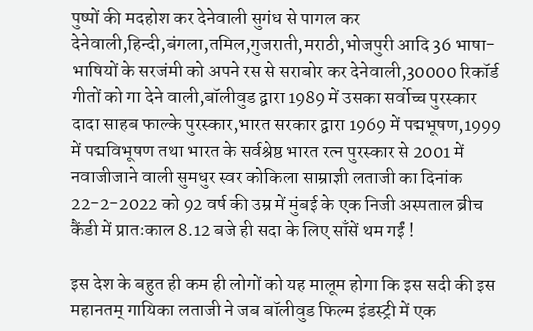पुष्पों की मदहोश कर देनेवाली सुगंध से पागल कर देनेवाली,हिन्दी,बंगला,तमिल,गुजराती,मराठी,भोजपुरी आदि 36 भाषा-भाषियों के सरजंमी को अपने रस से सराबोर कर देनेवाली,30000 रिकॉर्ड गीतों को गा देने वाली,बॉलीवुड द्वारा 1989 में उसका सर्वोच्च पुरस्कार दादा साहब फाल्के पुरस्कार,भारत सरकार द्वारा 1969 में पद्मभूषण,1999 में पद्मविभूषण तथा भारत के सर्वश्रेष्ठ भारत रत्न पुरस्कार से 2001 में नवाजीजाने वाली सुमधुर स्वर कोकिला साम्राज्ञी लताजी का दिनांक 22-2-2022 को 92 वर्ष की उम्र में मुंबई के एक निजी अस्पताल ब्रीच कैंडी में प्रातःकाल 8.12 बजे ही सदा के लिए साँसें थम गईं !

इस देश के बहुत ही कम ही लोगों को यह मालूम होगा कि इस सदी की इस महानतम् गायिका लताजी ने जब बॉलीवुड फिल्म इंडस्ट्री में एक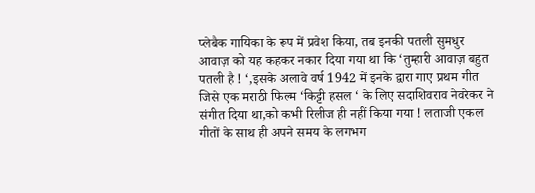प्लेबैक गायिका के रूप में प्रवेश किया, तब इनकी पतली सुमधुर आवाज़ को यह कहकर नकार दिया गया था कि ‘तुम्हारी आवाज़ बहुत पतली है ! ‘,इसके अलावे वर्ष 1942 में इनके द्वारा गाए प्रथम गीत जिसे एक मराठी फिल्म ‘किट्टी हसल ‘ के लिए सदाशिवराव नेवरेकर ने संगीत दिया था,को कभी रिलीज ही नहीं किया गया ! लताजी एकल गीतों के साथ ही अपने समय के लगभग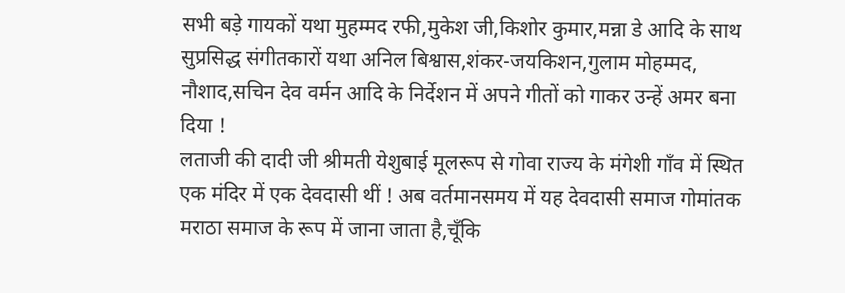सभी बड़े गायकों यथा मुहम्मद रफी,मुकेश जी,किशोर कुमार,मन्ना डे आदि के साथ सुप्रसिद्ध संगीतकारों यथा अनिल बिश्वास,शंकर-जयकिशन,गुलाम मोहम्मद, नौशाद,सचिन देव वर्मन आदि के निर्देशन में अपने गीतों को गाकर उन्हें अमर बना दिया !
लताजी की दादी जी श्रीमती येशुबाई मूलरूप से गोवा राज्य के मंगेशी गाँव में स्थित एक मंदिर में एक देवदासी थीं ! अब वर्तमानसमय में यह देवदासी समाज गोमांतक मराठा समाज के रूप में जाना जाता है,चूँकि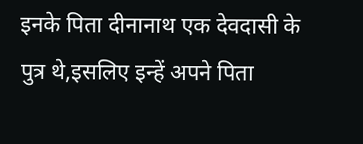इनके पिता दीनानाथ एक देवदासी के पुत्र थे,इसलिए इन्हें अपने पिता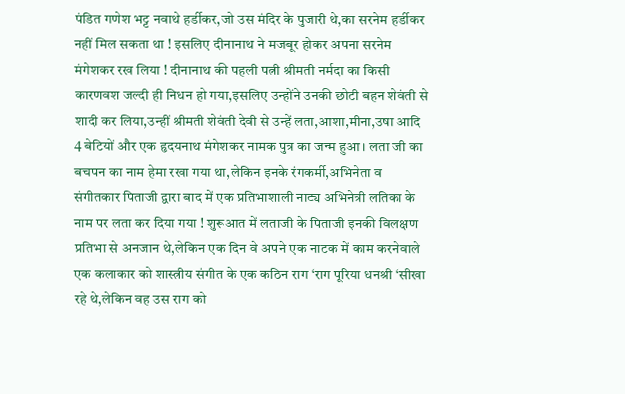पंडित गणेश भट्ट नवाथे हर्डीकर,जो उस मंदिर के पुजारी थे,का सरनेम हर्डीकर नहीं मिल सकता था ! इसलिए दीनानाथ ने मजबूर होकर अपना सरनेम मंगेशकर रख लिया ! दीनानाथ की पहली पत्नी श्रीमती नर्मदा का किसी कारणवश जल्दी ही निधन हो गया,इसलिए उन्होंने उनकी छोटी बहन शेवंती से शादी कर लिया,उन्हीं श्रीमती शेवंती देवी से उन्हें लता,आशा,मीना,उषा आदि 4 बेटियों और एक हृदयनाथ मंगेशकर नामक पुत्र का जन्म हुआ । लता जी का बचपन का नाम हेमा रखा गया था,लेकिन इनके रंगकर्मी,अभिनेता व संगीतकार पिताजी द्वारा बाद में एक प्रतिभाशाली नाट्य अभिनेत्री लतिका के नाम पर लता कर दिया गया ! शुरूआत में लताजी के पिताजी इनकी विलक्षण प्रतिभा से अनजान थे,लेकिन एक दिन वे अपने एक नाटक में काम करनेवाले एक कलाकार को शास्त्रीय संगीत के एक कठिन राग ‘राग पूरिया धनश्री ‘सीखा रहे थे,लेकिन वह उस राग को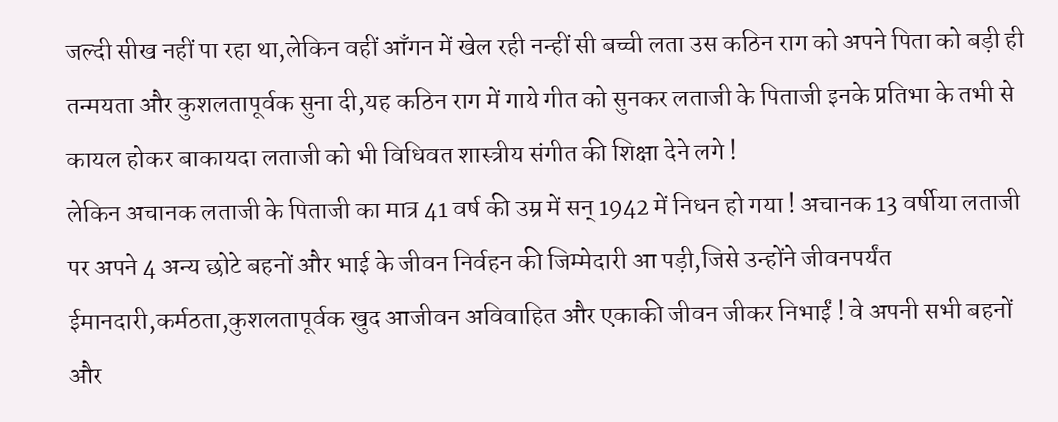जल्दी सीख नहीं पा रहा था,लेकिन वहीं आँगन में खेल रही नन्हीं सी बच्ची लता उस कठिन राग को अपने पिता को बड़ी ही तन्मयता और कुशलतापूर्वक सुना दी,यह कठिन राग में गाये गीत को सुनकर लताजी के पिताजी इनके प्रतिभा के तभी से कायल होकर बाकायदा लताजी को भी विधिवत शास्त्रीय संगीत की शिक्षा देने लगे !
लेकिन अचानक लताजी के पिताजी का मात्र 41 वर्ष की उम्र में सन् 1942 में निधन हो गया ! अचानक 13 वर्षीया लताजी पर अपने 4 अन्य छोटे बहनों और भाई के जीवन निर्वहन की जिम्मेदारी आ पड़ी,जिसे उन्होंने जीवनपर्यंत ईमानदारी,कर्मठता,कुशलतापूर्वक खुद आजीवन अविवाहित और एकाकी जीवन जीकर निभाईं ! वे अपनी सभी बहनों और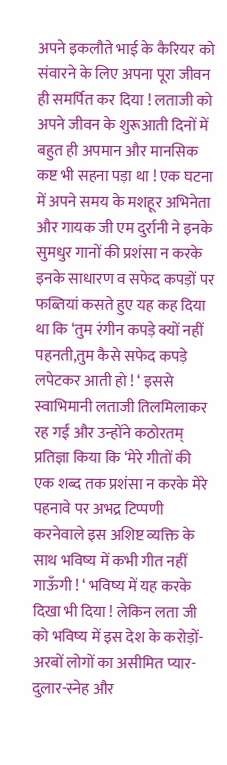अपने इकलौते भाई के कैरियर को संवारने के लिए अपना पूरा जीवन ही समर्पित कर दिया ! लताजी को अपने जीवन के शुरूआती दिनों में बहुत ही अपमान और मानसिक कष्ट भी सहना पड़ा था ! एक घटना में अपने समय के मशहूर अभिनेता और गायक जी एम दुर्रानी ने इनके सुमधुर गानों की प्रशंसा न करके इनके साधारण व सफेद कपड़ों पर फब्तियां कसते हुए यह कह दिया था कि ‘तुम रंगीन कपड़े क्यों नहीं पहनती,तुम कैसे सफेद कपड़े लपेटकर आती हो ! ‘ इससे स्वाभिमानी लताजी तिलमिलाकर रह गईं और उन्होंने कठोरतम् प्रतिज्ञा किया कि ‘मेरे गीतों की एक शब्द तक प्रशंसा न करके मेरे पहनावे पर अभद्र टिप्पणी करनेवाले इस अशिष्ट व्यक्ति के साथ भविष्य में कभी गीत नहीं गाऊँगी ! ‘ भविष्य में यह करके दिखा भी दिया ! लेकिन लता जी को भविष्य में इस देश के करोड़ों-अरबों लोगों का असीमित प्यार-दुलार-स्नेह और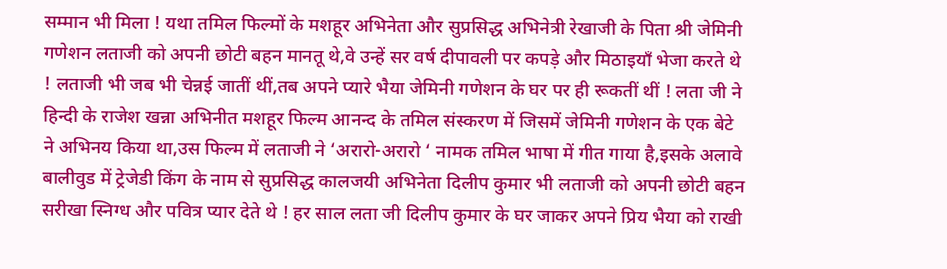सम्मान भी मिला ! यथा तमिल फिल्मों के मशहूर अभिनेता और सुप्रसिद्ध अभिनेत्री रेखाजी के पिता श्री जेमिनी गणेशन लताजी को अपनी छोटी बहन मानतू थे,वे उन्हें सर वर्ष दीपावली पर कपड़े और मिठाइयाँ भेजा करते थे ! लताजी भी जब भी चेन्नई जातीं थीं,तब अपने प्यारे भैया जेमिनी गणेशन के घर पर ही रूकतीं थीं ! लता जी ने हिन्दी के राजेश खन्ना अभिनीत मशहूर फिल्म आनन्द के तमिल संस्करण में जिसमें जेमिनी गणेशन के एक बेटे ने अभिनय किया था,उस फिल्म में लताजी ने ‘अरारो-अरारो ‘ नामक तमिल भाषा में गीत गाया है,इसके अलावे बालीवुड में ट्रेजेडी किंग के नाम से सुप्रसिद्ध कालजयी अभिनेता दिलीप कुमार भी लताजी को अपनी छोटी बहन सरीखा स्निग्ध और पवित्र प्यार देते थे ! हर साल लता जी दिलीप कुमार के घर जाकर अपने प्रिय भैया को राखी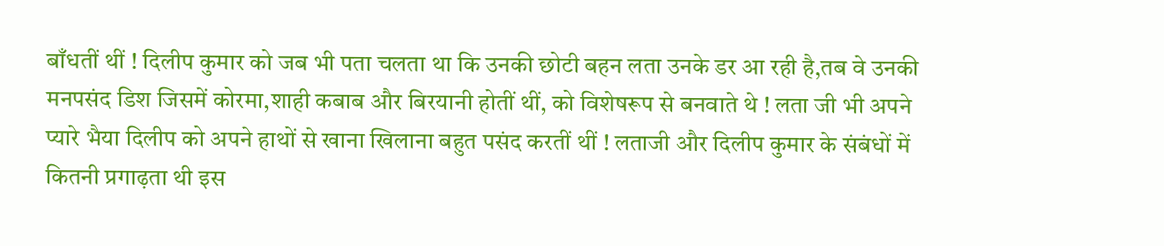बाँधतीं थीं ! दिलीप कुमार को जब भी पता चलता था कि उनकी छोटी बहन लता उनके डर आ रही है,तब वे उनकी मनपसंद डिश जिसमें कोरमा,शाही कबाब और बिरयानी होतीं थीं, को विशेषरूप से बनवाते थे ! लता जी भी अपने प्यारे भैया दिलीप को अपने हाथों से खाना खिलाना बहुत पसंद करतीं थीं ! लताजी और दिलीप कुमार के संबंधों में कितनी प्रगाढ़ता थी इस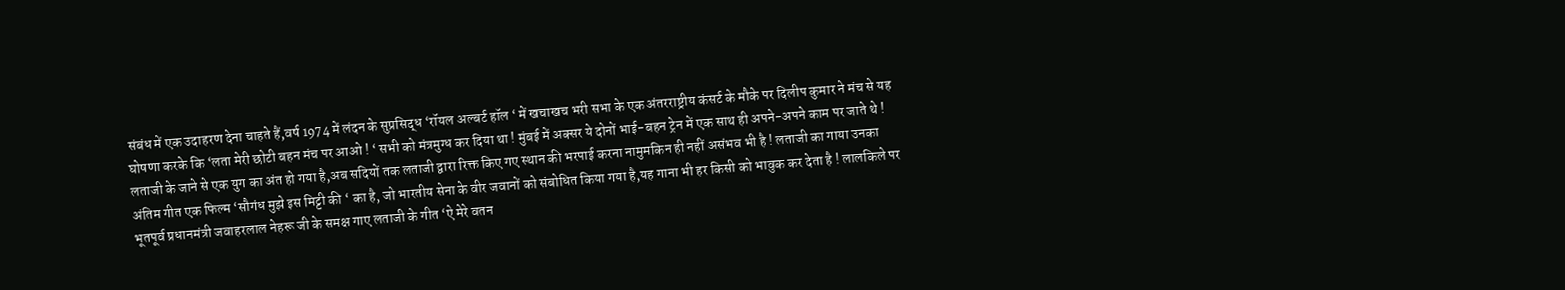संबंध में एक उदाहरण देना चाहते हैं,वर्ष 1974 में लंदन के सुप्रसिद्ध ‘रॉयल अल्बर्ट हॉल ‘ में खचाखच भरी सभा के एक अंतरराष्ट्रीय कंसर्ट के मौके पर दिलीप कुमार ने मंच से यह घोषणा करके कि ‘लता मेरी छोटी बहन मंच पर आओ ! ‘ सभी को मंत्रमुग्ध कर दिया था ! मुंबई में अक्सर ये दोनों भाई-बहन ट्रेन में एक साथ ही अपने-अपने काम पर जाते थे !
लताजी के जाने से एक युग का अंत हो गया है,अब सदियों तक लताजी द्वारा रिक्त किए गए स्थान की भरपाई करना नामुमकिन ही नहीं असंभव भी है ! लताजी का गाया उनका अंतिम गीत एक फिल्म ‘सौगंध मुझे इस मिट्टी की ‘ का है, जो भारतीय सेना के वीर जवानों को संबोधित किया गया है,यह गाना भी हर किसी को भावुक कर देता है ! लालकिले पर भूतपूर्व प्रधानमंत्री जवाहरलाल नेहरू जी के समक्ष गाए लताजी के गीत ‘ऐ मेरे वतन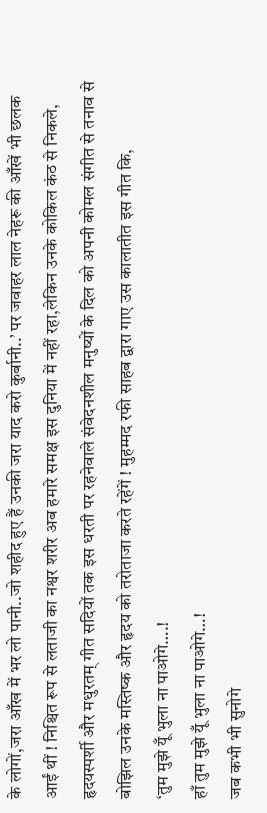के लोगों,जरा आँख में भर लो पानी..जो शहीद हुए हैं उनकी जरा याद करो कुर्बानी..’ पर जवाहर लाल नेहरू की आँखें भी छलक आईं थीं ! निश्चित रूप से लताजी का नश्वर शरीर अब हमारे समक्ष इस दुनिया में नहीं रहा,लेकिन उनके कोकिल कंठ से निकले, हृदयस्पर्शी और मधुरतम् गीत सदियों तक इस धरती पर रहनेवाले संवेदनशील मनुष्यों के दिल को अपनी कोमल संगीत से तनाव से बोझिल उनके मस्तिष्क और हृदय को तरोताजा करते रहेंगें ! मुहम्मद रफी साहब द्वारा गाए उस कालातीत इस गीत कि,
‘तुम मुझे यूँ भुला ना पाओगे….!
हाँ तुम मुझे यूँ भुला ना पाओगे…!
जब कभी भी सुनोगे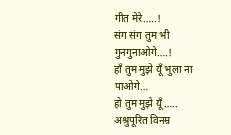गीत मेरे…..!
संग संग तुम भी गुनगुनाओगे….!
हाँ तुम मुझे यूँ भुला ना पाओगे…
हो तुम मुझे यूँ …..
अश्रुपूरित विनम्र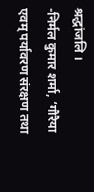श्रद्धांजलि ।
-निर्मल कुमार शर्मा, ‘गौरैया एवम् पर्यावरण संरक्षण तथा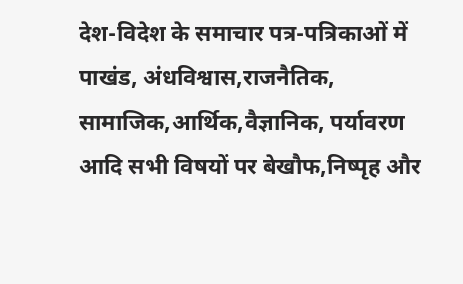देश-विदेश के समाचार पत्र-पत्रिकाओं में पाखंड, अंधविश्वास,राजनैतिक, सामाजिक,आर्थिक,वैज्ञानिक, पर्यावरण आदि सभी विषयों पर बेखौफ,निष्पृह और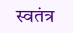स्वतंत्र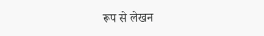रूप से लेखन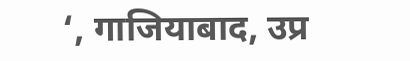‘, गाजियाबाद, उप्र